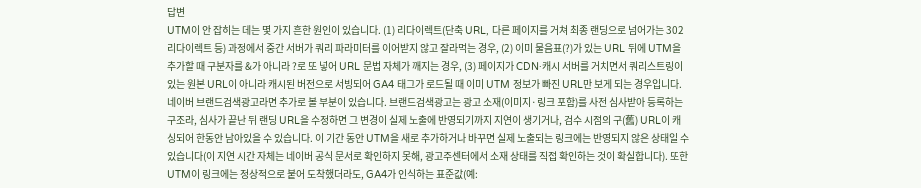답변
UTM이 안 잡히는 데는 몇 가지 흔한 원인이 있습니다. (1) 리다이렉트(단축 URL, 다른 페이지를 거쳐 최종 랜딩으로 넘어가는 302 리다이렉트 등) 과정에서 중간 서버가 쿼리 파라미터를 이어받지 않고 잘라먹는 경우, (2) 이미 물음표(?)가 있는 URL 뒤에 UTM을 추가할 때 구분자를 &가 아니라 ?로 또 넣어 URL 문법 자체가 깨지는 경우, (3) 페이지가 CDN·캐시 서버를 거치면서 쿼리스트링이 있는 원본 URL이 아니라 캐시된 버전으로 서빙되어 GA4 태그가 로드될 때 이미 UTM 정보가 빠진 URL만 보게 되는 경우입니다. 네이버 브랜드검색광고라면 추가로 볼 부분이 있습니다. 브랜드검색광고는 광고 소재(이미지·링크 포함)를 사전 심사받아 등록하는 구조라, 심사가 끝난 뒤 랜딩 URL을 수정하면 그 변경이 실제 노출에 반영되기까지 지연이 생기거나, 검수 시점의 구(舊) URL이 캐싱되어 한동안 남아있을 수 있습니다. 이 기간 동안 UTM을 새로 추가하거나 바꾸면 실제 노출되는 링크에는 반영되지 않은 상태일 수 있습니다(이 지연 시간 자체는 네이버 공식 문서로 확인하지 못해, 광고주센터에서 소재 상태를 직접 확인하는 것이 확실합니다). 또한 UTM이 링크에는 정상적으로 붙어 도착했더라도, GA4가 인식하는 표준값(예: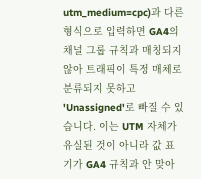utm_medium=cpc)과 다른 형식으로 입력하면 GA4의 채널 그룹 규칙과 매칭되지 않아 트래픽이 특정 매체로 분류되지 못하고 'Unassigned'로 빠질 수 있습니다. 이는 UTM 자체가 유실된 것이 아니라 값 표기가 GA4 규칙과 안 맞아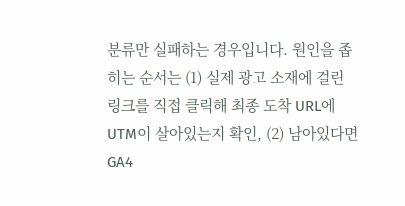분류만 실패하는 경우입니다. 원인을 좁히는 순서는 (1) 실제 광고 소재에 걸린 링크를 직접 클릭해 최종 도착 URL에 UTM이 살아있는지 확인, (2) 남아있다면 GA4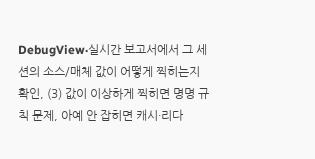DebugView·실시간 보고서에서 그 세션의 소스/매체 값이 어떻게 찍히는지 확인, (3) 값이 이상하게 찍히면 명명 규칙 문제, 아예 안 잡히면 캐시·리다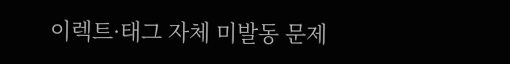이렉트·태그 자체 미발동 문제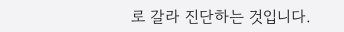로 갈라 진단하는 것입니다.